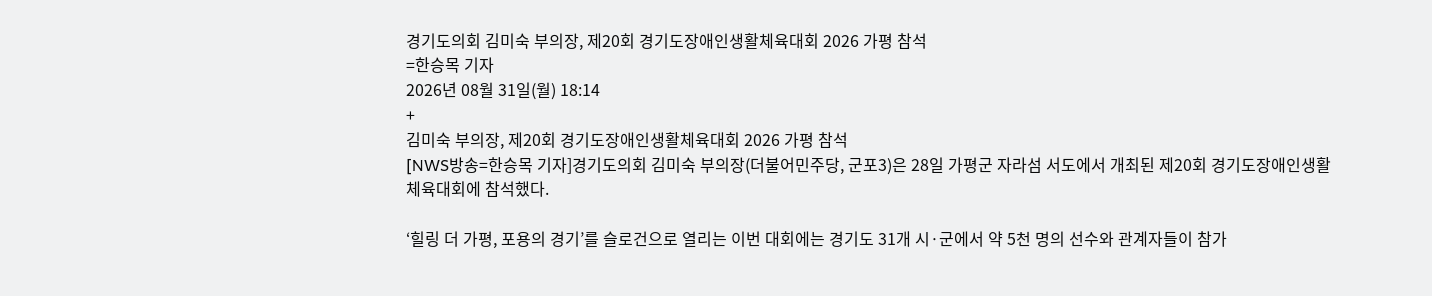경기도의회 김미숙 부의장, 제20회 경기도장애인생활체육대회 2026 가평 참석
=한승목 기자
2026년 08월 31일(월) 18:14
+
김미숙 부의장, 제20회 경기도장애인생활체육대회 2026 가평 참석
[NWS방송=한승목 기자]경기도의회 김미숙 부의장(더불어민주당, 군포3)은 28일 가평군 자라섬 서도에서 개최된 제20회 경기도장애인생활체육대회에 참석했다.

‘힐링 더 가평, 포용의 경기’를 슬로건으로 열리는 이번 대회에는 경기도 31개 시·군에서 약 5천 명의 선수와 관계자들이 참가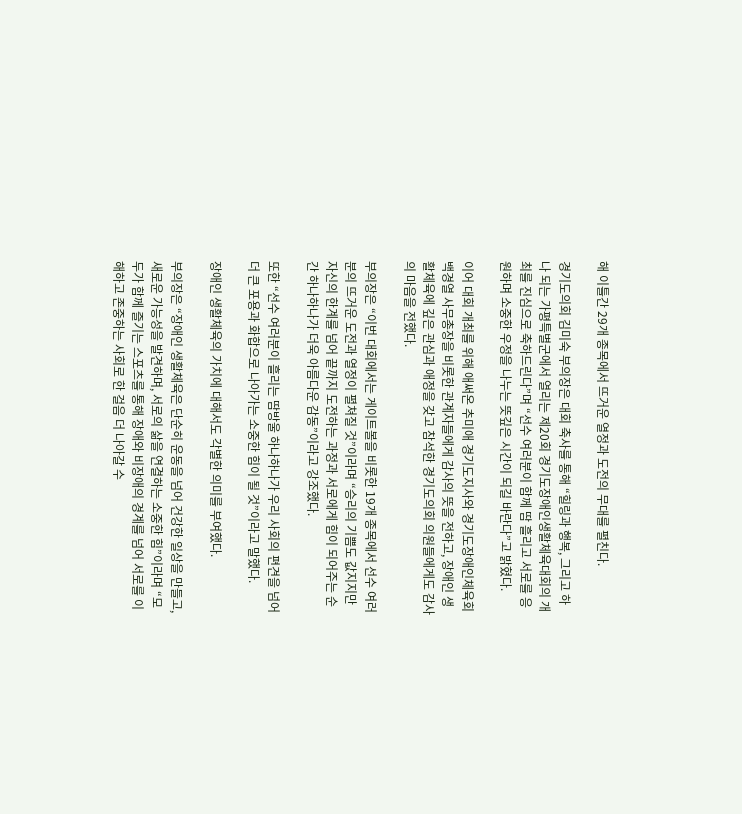해 이틀간 29개 종목에서 뜨거운 열정과 도전의 무대를 펼친다.

경기도의회 김미숙 부의장은 대회 축사를 통해 “힐링과 행복, 그리고 하나 되는 가평특별군에서 열리는 제20회 경기도장애인생활체육대회의 개최를 진심으로 축하드린다”며 “선수 여러분이 함께 땀 흘리고 서로를 응원하며 소중한 우정을 나누는 뜻깊은 시간이 되길 바란다”고 밝혔다.

이어 대회 개최를 위해 애써온 추미애 경기도지사와 경기도장애인체육회 백경열 사무총장을 비롯한 관계자들에게 감사의 뜻을 전하고, 장애인 생활체육에 깊은 관심과 애정을 갖고 참석한 경기도의회 의원들에게도 감사의 마음을 전했다.

부의장은 “이번 대회에서는 게이트볼을 비롯한 19개 종목에서 선수 여러분의 뜨거운 도전과 열정이 펼쳐질 것”이라며 “승리의 기쁨도 값지지만 자신의 한계를 넘어 끝까지 도전하는 과정과 서로에게 힘이 되어주는 순간 하나하나가 더욱 아름다운 감동”이라고 강조했다.

또한 “선수 여러분이 흘리는 땀방울 하나하나가 우리 사회의 편견을 넘어 더 큰 포용과 화합으로 나아가는 소중한 힘이 될 것”이라고 말했다.

장애인 생활체육의 가치에 대해서도 각별한 의미를 부여했다.

부의장은 “장애인 생활체육은 단순히 운동을 넘어 건강한 일상을 만들고, 새로운 가능성을 발견하며, 서로의 삶을 연결하는 소중한 힘”이라며 “모두가 함께 즐기는 스포츠를 통해 장애와 비장애의 경계를 넘어 서로를 이해하고 존중하는 사회로 한 걸음 더 나아갈 수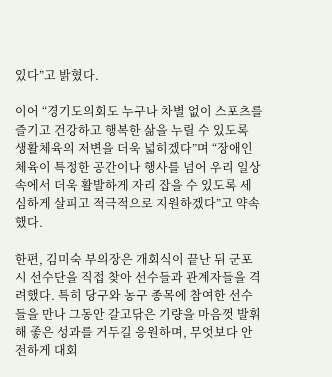있다”고 밝혔다.

이어 “경기도의회도 누구나 차별 없이 스포츠를 즐기고 건강하고 행복한 삶을 누릴 수 있도록 생활체육의 저변을 더욱 넓히겠다”며 “장애인 체육이 특정한 공간이나 행사를 넘어 우리 일상 속에서 더욱 활발하게 자리 잡을 수 있도록 세심하게 살피고 적극적으로 지원하겠다”고 약속했다.

한편, 김미숙 부의장은 개회식이 끝난 뒤 군포시 선수단을 직접 찾아 선수들과 관계자들을 격려했다. 특히 당구와 농구 종목에 참여한 선수들을 만나 그동안 갈고닦은 기량을 마음껏 발휘해 좋은 성과를 거두길 응원하며, 무엇보다 안전하게 대회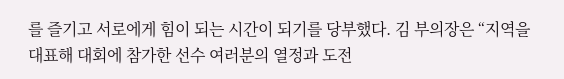를 즐기고 서로에게 힘이 되는 시간이 되기를 당부했다. 김 부의장은 “지역을 대표해 대회에 참가한 선수 여러분의 열정과 도전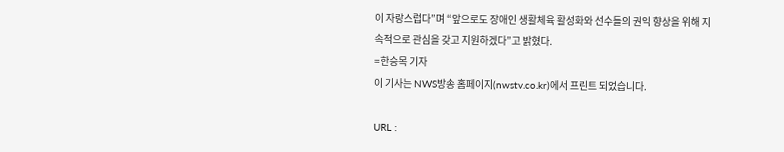이 자랑스럽다”며 “앞으로도 장애인 생활체육 활성화와 선수들의 권익 향상을 위해 지속적으로 관심을 갖고 지원하겠다”고 밝혔다.
=한승목 기자
이 기사는 NWS방송 홈페이지(nwstv.co.kr)에서 프린트 되었습니다.

URL :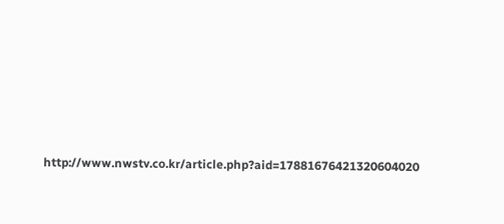http://www.nwstv.co.kr/article.php?aid=17881676421320604020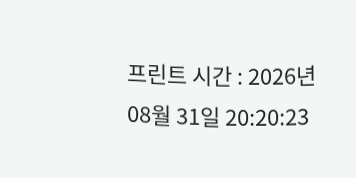프린트 시간 : 2026년 08월 31일 20:20:23